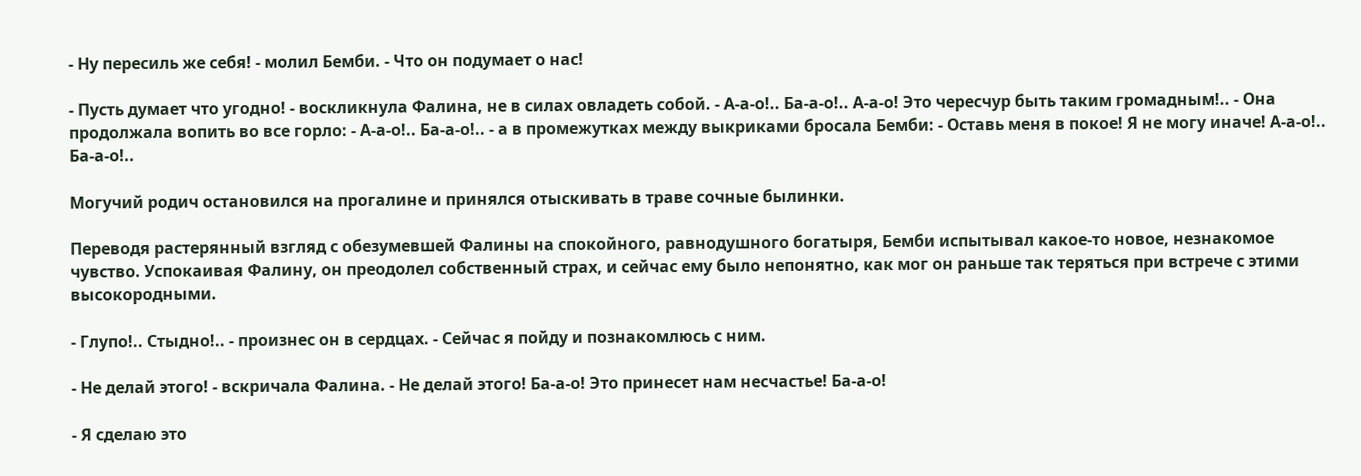- Ну пересиль же себя! - молил Бемби. - Что он подумает о нас!

- Пусть думает что угодно! - воскликнула Фалина, не в силах овладеть собой. - А-а-о!.. Ба-а-о!.. А-а-о! Это чересчур быть таким громадным!.. - Она продолжала вопить во все горло: - А-а-о!.. Ба-а-о!.. - а в промежутках между выкриками бросала Бемби: - Оставь меня в покое! Я не могу иначе! А-а-о!.. Ба-а-о!..

Могучий родич остановился на прогалине и принялся отыскивать в траве сочные былинки.

Переводя растерянный взгляд с обезумевшей Фалины на спокойного, равнодушного богатыря, Бемби испытывал какое-то новое, незнакомое чувство. Успокаивая Фалину, он преодолел собственный страх, и сейчас ему было непонятно, как мог он раньше так теряться при встрече с этими высокородными.

- Глупо!.. Стыдно!.. - произнес он в сердцах. - Сейчас я пойду и познакомлюсь с ним.

- Не делай этого! - вскричала Фалина. - Не делай этого! Ба-а-о! Это принесет нам несчастье! Ба-а-о!

- Я сделаю это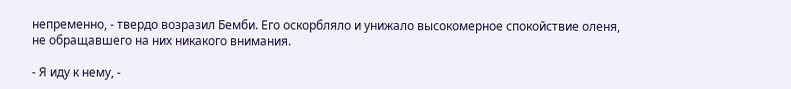непременно, - твердо возразил Бемби. Его оскорбляло и унижало высокомерное спокойствие оленя, не обращавшего на них никакого внимания.

- Я иду к нему, -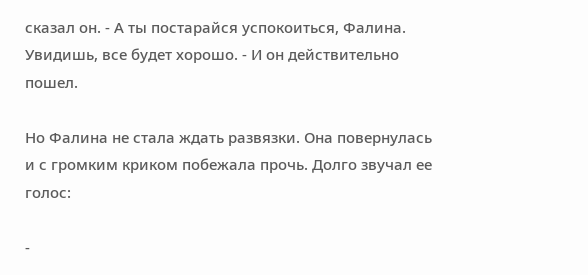сказал он. - А ты постарайся успокоиться, Фалина. Увидишь, все будет хорошо. - И он действительно пошел.

Но Фалина не стала ждать развязки. Она повернулась и с громким криком побежала прочь. Долго звучал ее голос:

-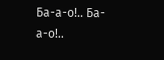Ба-а-о!.. Ба-а-о!..